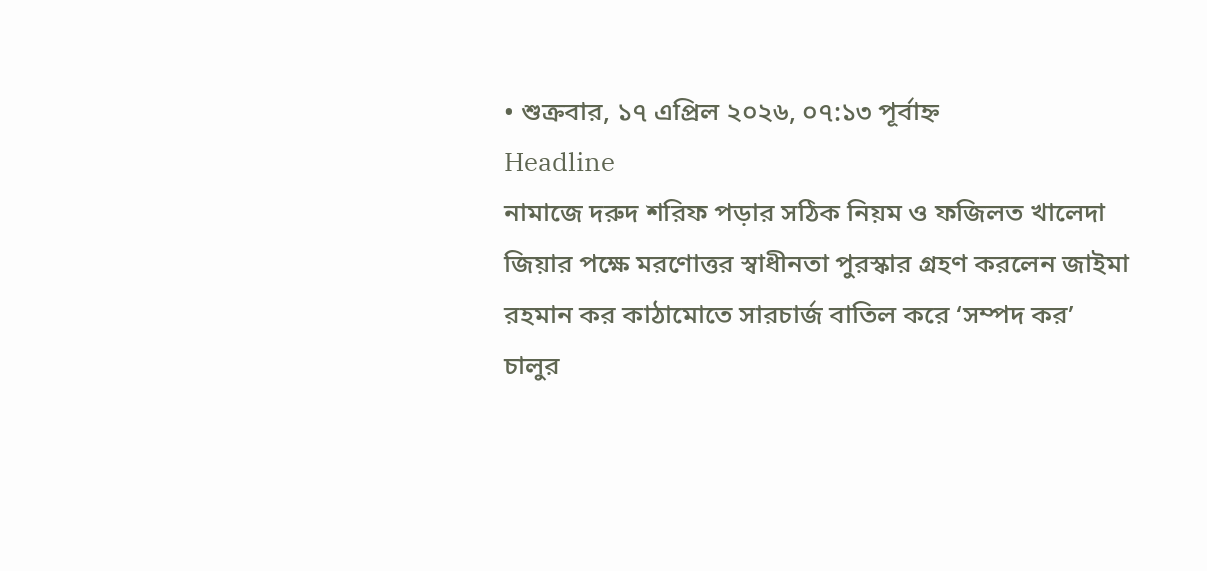• শুক্রবার, ১৭ এপ্রিল ২০২৬, ০৭:১৩ পূর্বাহ্ন
Headline
নামাজে দরুদ শরিফ পড়ার সঠিক নিয়ম ও ফজিলত খালেদা জিয়ার পক্ষে মরণোত্তর স্বাধীনতা পুরস্কার গ্রহণ করলেন জাইমা রহমান কর কাঠামোতে সারচার্জ বাতিল করে ‘সম্পদ কর’ চালুর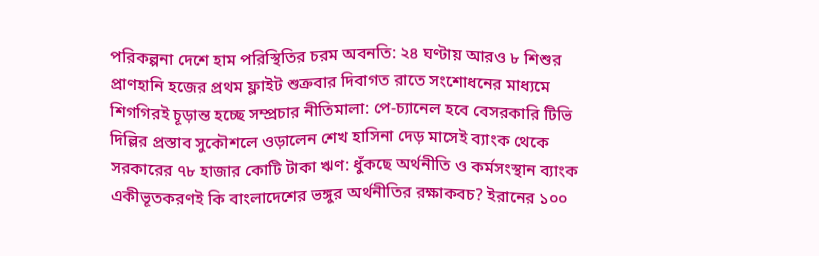পরিকল্পনা দেশে হাম পরিস্থিতির চরম অবনতি: ২৪ ঘণ্টায় আরও ৮ শিশুর প্রাণহানি হজের প্রথম ফ্লাইট শুক্রবার দিবাগত রাতে সংশোধনের মাধ্যমে শিগগিরই চূড়ান্ত হচ্ছে সম্প্রচার নীতিমালা: পে-চ্যানেল হবে বেসরকারি টিভি দিল্লির প্রস্তাব সুকৌশলে ওড়ালেন শেখ হাসিনা দেড় মাসেই ব্যাংক থেকে সরকারের ৭৮ হাজার কোটি টাকা ঋণ: ধুঁকছে অর্থনীতি ও কর্মসংস্থান ব্যাংক একীভূতকরণই কি বাংলাদেশের ভঙ্গুর অর্থনীতির রক্ষাকবচ? ইরানের ১০০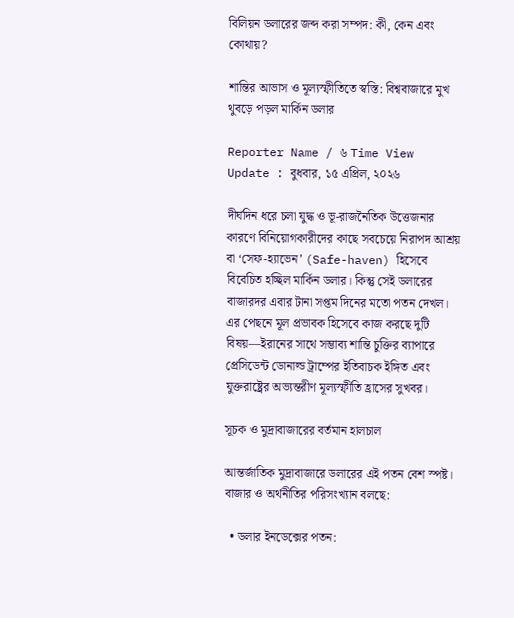বিলিয়ন ডলারের জব্দ করা সম্পদ: কী, কেন এবং কোথায়?

শান্তির আভাস ও মূল্যস্ফীতিতে স্বস্তি: বিশ্ববাজারে মুখ থুবড়ে পড়ল মার্কিন ডলার

Reporter Name / ৬ Time View
Update : বুধবার, ১৫ এপ্রিল, ২০২৬

দীর্ঘদিন ধরে চলা যুদ্ধ ও ভূ-রাজনৈতিক উত্তেজনার কারণে বিনিয়োগকারীদের কাছে সবচেয়ে নিরাপদ আশ্রয় বা ‘সেফ-হ্যাভেন’ (Safe-haven) হিসেবে বিবেচিত হচ্ছিল মার্কিন ডলার। কিন্তু সেই ডলারের বাজারদর এবার টানা সপ্তম দিনের মতো পতন দেখল। এর পেছনে মূল প্রভাবক হিসেবে কাজ করছে দুটি বিষয়—ইরানের সাথে সম্ভাব্য শান্তি চুক্তির ব্যাপারে প্রেসিডেন্ট ডোনাল্ড ট্রাম্পের ইতিবাচক ইঙ্গিত এবং যুক্তরাষ্ট্রের অভ্যন্তরীণ মূল্যস্ফীতি হ্রাসের সুখবর।

সূচক ও মুদ্রাবাজারের বর্তমান হালচাল

আন্তর্জাতিক মুদ্রাবাজারে ডলারের এই পতন বেশ স্পষ্ট। বাজার ও অর্থনীতির পরিসংখ্যান বলছে:

  • ডলার ইনডেক্সের পতন: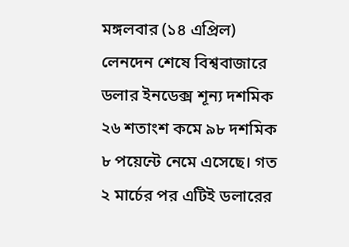মঙ্গলবার (১৪ এপ্রিল) লেনদেন শেষে বিশ্ববাজারে ডলার ইনডেক্স শূন্য দশমিক ২৬ শতাংশ কমে ৯৮ দশমিক ৮ পয়েন্টে নেমে এসেছে। গত ২ মার্চের পর এটিই ডলারের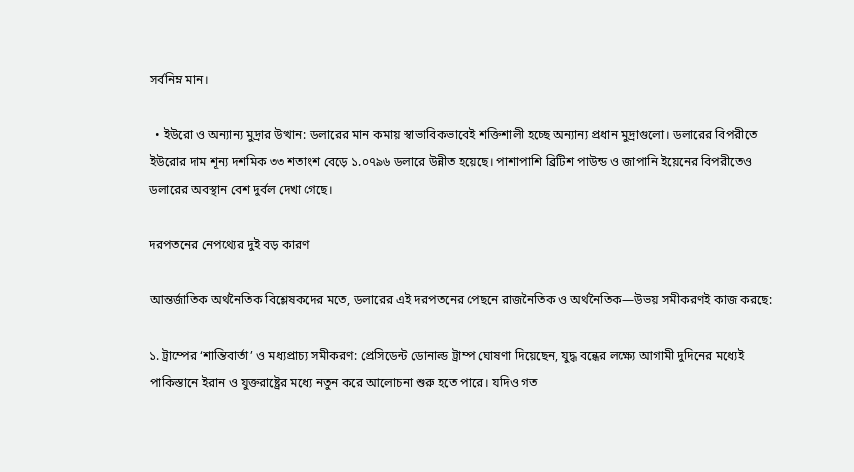সর্বনিম্ন মান।

  • ইউরো ও অন্যান্য মুদ্রার উত্থান: ডলারের মান কমায় স্বাভাবিকভাবেই শক্তিশালী হচ্ছে অন্যান্য প্রধান মুদ্রাগুলো। ডলারের বিপরীতে ইউরোর দাম শূন্য দশমিক ৩৩ শতাংশ বেড়ে ১.০৭৯৬ ডলারে উন্নীত হয়েছে। পাশাপাশি ব্রিটিশ পাউন্ড ও জাপানি ইয়েনের বিপরীতেও ডলারের অবস্থান বেশ দুর্বল দেখা গেছে।

দরপতনের নেপথ্যের দুই বড় কারণ

আন্তর্জাতিক অর্থনৈতিক বিশ্লেষকদের মতে, ডলারের এই দরপতনের পেছনে রাজনৈতিক ও অর্থনৈতিক—উভয় সমীকরণই কাজ করছে:

১. ট্রাম্পের ‘শান্তিবার্তা’ ও মধ্যপ্রাচ্য সমীকরণ: প্রেসিডেন্ট ডোনাল্ড ট্রাম্প ঘোষণা দিয়েছেন, যুদ্ধ বন্ধের লক্ষ্যে আগামী দুদিনের মধ্যেই পাকিস্তানে ইরান ও যুক্তরাষ্ট্রের মধ্যে নতুন করে আলোচনা শুরু হতে পারে। যদিও গত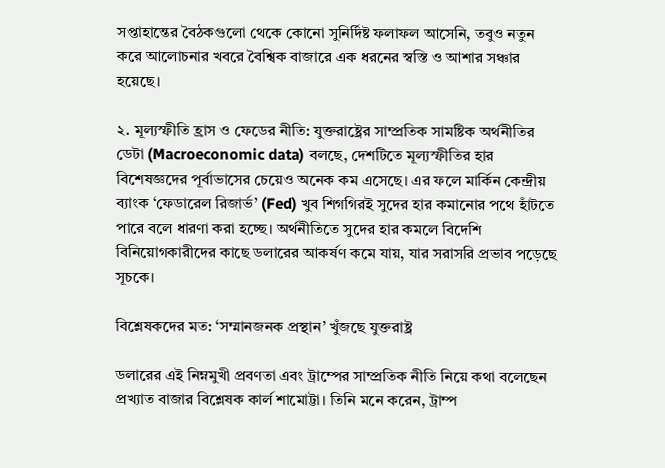সপ্তাহান্তের বৈঠকগুলো থেকে কোনো সুনির্দিষ্ট ফলাফল আসেনি, তবুও নতুন করে আলোচনার খবরে বৈশ্বিক বাজারে এক ধরনের স্বস্তি ও আশার সঞ্চার হয়েছে।

২. মূল্যস্ফীতি হ্রাস ও ফেডের নীতি: যুক্তরাষ্ট্রের সাম্প্রতিক সামষ্টিক অর্থনীতির ডেটা (Macroeconomic data) বলছে, দেশটিতে মূল্যস্ফীতির হার বিশেষজ্ঞদের পূর্বাভাসের চেয়েও অনেক কম এসেছে। এর ফলে মার্কিন কেন্দ্রীয় ব্যাংক ‘ফেডারেল রিজার্ভ’ (Fed) খুব শিগগিরই সুদের হার কমানোর পথে হাঁটতে পারে বলে ধারণা করা হচ্ছে। অর্থনীতিতে সুদের হার কমলে বিদেশি বিনিয়োগকারীদের কাছে ডলারের আকর্ষণ কমে যায়, যার সরাসরি প্রভাব পড়েছে সূচকে।

বিশ্লেষকদের মত: ‘সম্মানজনক প্রস্থান’ খুঁজছে যুক্তরাষ্ট্র

ডলারের এই নিম্নমুখী প্রবণতা এবং ট্রাম্পের সাম্প্রতিক নীতি নিয়ে কথা বলেছেন প্রখ্যাত বাজার বিশ্লেষক কার্ল শামোট্টা। তিনি মনে করেন, ট্রাম্প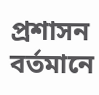প্রশাসন বর্তমানে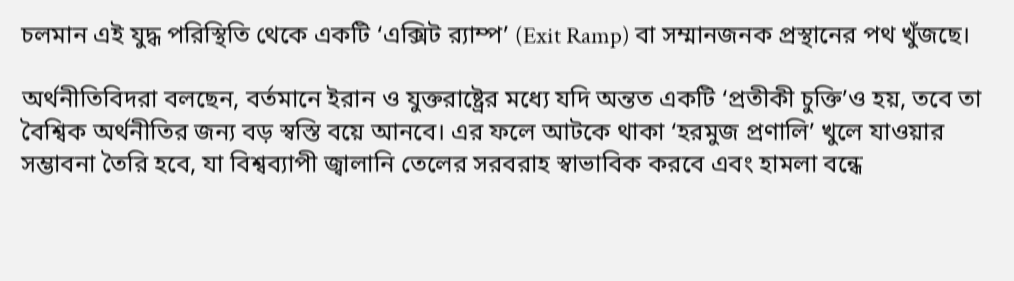চলমান এই যুদ্ধ পরিস্থিতি থেকে একটি ‘এক্সিট র‍্যাম্প’ (Exit Ramp) বা সম্মানজনক প্রস্থানের পথ খুঁজছে।

অর্থনীতিবিদরা বলছেন, বর্তমানে ইরান ও যুক্তরাষ্ট্রের মধ্যে যদি অন্তত একটি ‘প্রতীকী চুক্তি’ও হয়, তবে তা বৈশ্বিক অর্থনীতির জন্য বড় স্বস্তি বয়ে আনবে। এর ফলে আটকে থাকা ‘হরমুজ প্রণালি’ খুলে যাওয়ার সম্ভাবনা তৈরি হবে, যা বিশ্বব্যাপী জ্বালানি তেলের সরবরাহ স্বাভাবিক করবে এবং হামলা বন্ধে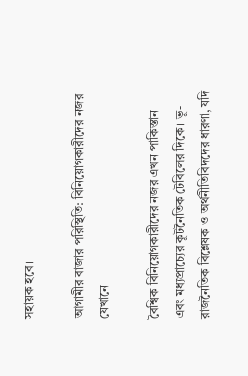সহায়ক হবে।

আগামীর বাজার পরিস্থিতি: বিনিয়োগকারীদের নজর যেখানে

বৈশ্বিক বিনিয়োগকারীদের নজর এখন পাকিস্তান এবং মধ্যপ্রাচ্যের কূটনৈতিক টেবিলের দিকে। ভূ-রাজনৈতিক বিশ্লেষক ও অর্থনীতিবিদদের ধারণা, যদি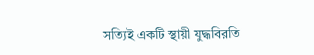সত্যিই একটি স্থায়ী যুদ্ধবিরতি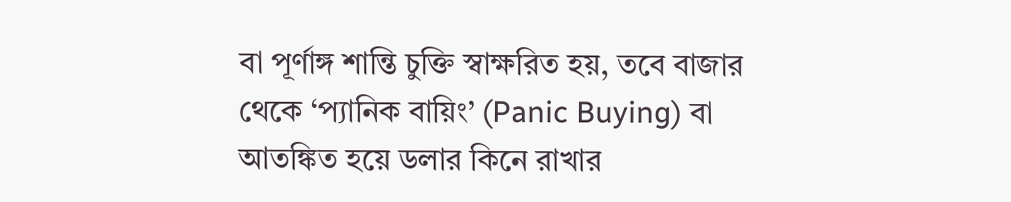বা পূর্ণাঙ্গ শান্তি চুক্তি স্বাক্ষরিত হয়, তবে বাজার থেকে ‘প্যানিক বায়িং’ (Panic Buying) বা আতঙ্কিত হয়ে ডলার কিনে রাখার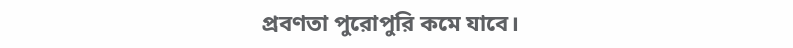প্রবণতা পুরোপুরি কমে যাবে।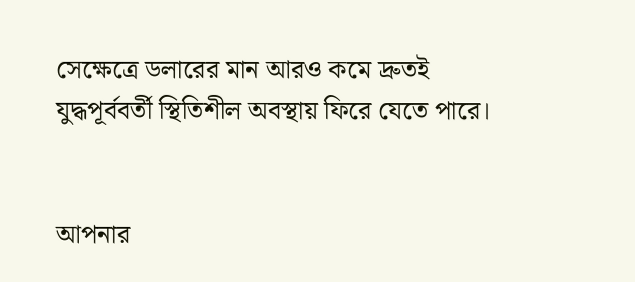সেক্ষেত্রে ডলারের মান আরও কমে দ্রুতই যুদ্ধপূর্ববর্তী স্থিতিশীল অবস্থায় ফিরে যেতে পারে।


আপনার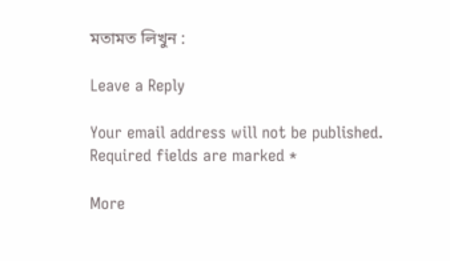মতামত লিখুন :

Leave a Reply

Your email address will not be published. Required fields are marked *

More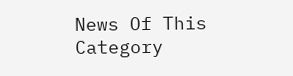News Of This Category